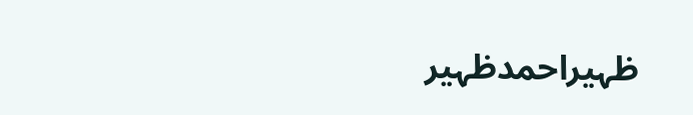ظہیراحمدظہیر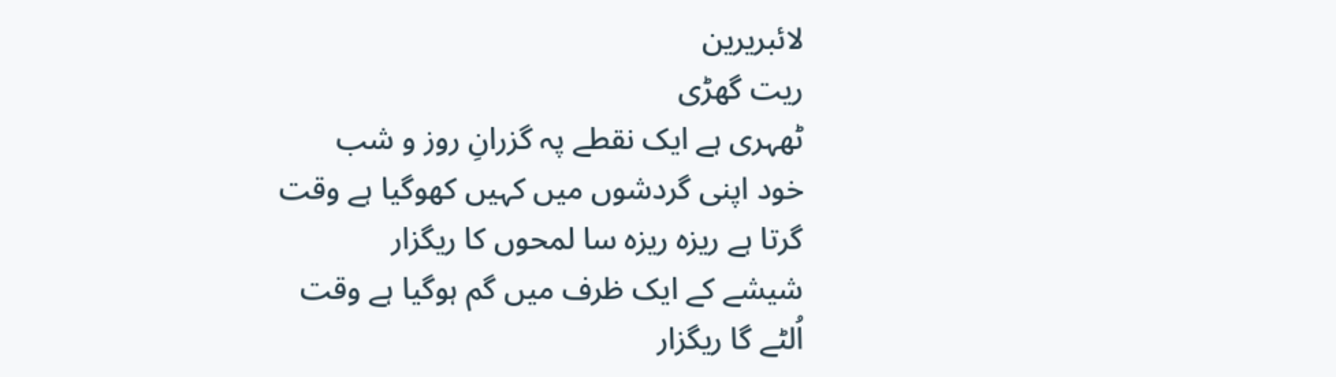لائبریرین
ریت گھڑی
ٹھہری ہے ایک نقطے پہ گزرانِ روز و شب
خود اپنی گردشوں میں کہیں کھوگیا ہے وقت
گرتا ہے ریزہ ریزہ سا لمحوں کا ریگزار
شیشے کے ایک ظرف میں گم ہوگیا ہے وقت
اُلٹے گا ریگزار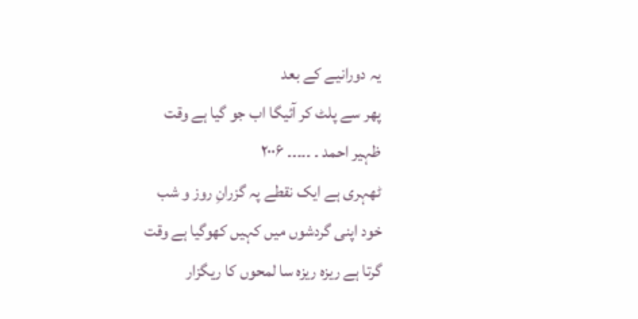یہ دورانیے کے بعد
پھر سے پلٹ کر آئیگا اب جو گیا ہے وقت
ظہیر احمد ۔ ۔۔۔۔۔ ۲۰۰۶
ٹھہری ہے ایک نقطے پہ گزرانِ روز و شب
خود اپنی گردشوں میں کہیں کھوگیا ہے وقت
گرتا ہے ریزہ ریزہ سا لمحوں کا ریگزار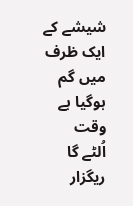شیشے کے ایک ظرف میں گم ہوگیا ہے وقت
اُلٹے گا ریگزار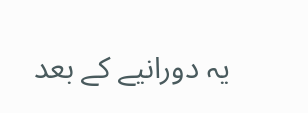یہ دورانیے کے بعد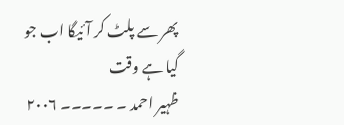پھر سے پلٹ کر آئیگا اب جو گیا ہے وقت
ظہیر احمد ۔ ۔۔۔۔۔ ۲۰۰۶